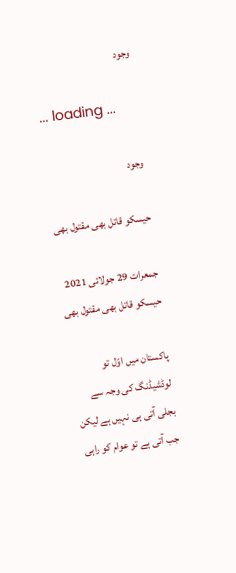وجود

... loading ...

وجود

حیسکو قاتل بھی مقتول بھی

جمعرات 29 جولائی 2021 حیسکو قاتل بھی مقتول بھی

پاکستان میں اوّل تو لوڈشیڈنگ کی وجہ سے بجلی آتی ہی نہیں ہے لیکن جب آتی ہے تو عوام کو راہی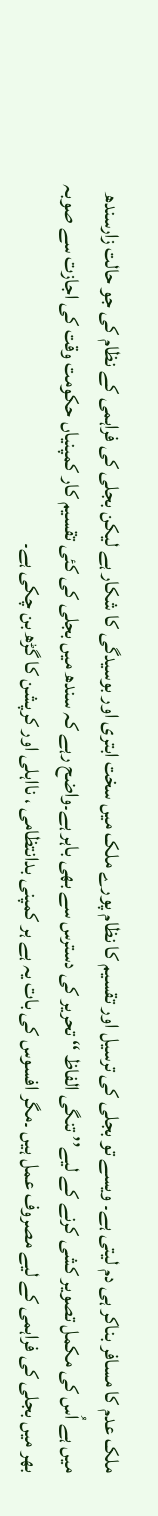ملک عدم کا مسافر بناکر ہی دم لیتی ہے۔ ویسے تو بجلی کی ترسیل اور تقسیم کا نظام پورے ملک میں سخت ابتری اور بوسیدگی کا شکار ہے لیکن بجلی کی فراہمی کے نظام کی جو حالت زارسندھ میں ہے اُس کی مکمل تصویر کشی کرنے کے لیے’’ تنگی الفاظ ‘‘ تحریر کی دسترس سے بھی باہر ہے۔واضح رہے کہ سندھ میں بجلی کی کئی تقسیم کار کمپنیاں حکومت وقت کی اجازت سے صوبہ بھر میں بجلی کی فراہمی کے لیے مصروف عمل ہیں ۔مگر افسوس کی بات یہ ہے ہر کمپنی بدانتظامی ، نااہلی اور کرپشن کا گڑھ بن چکی ہے۔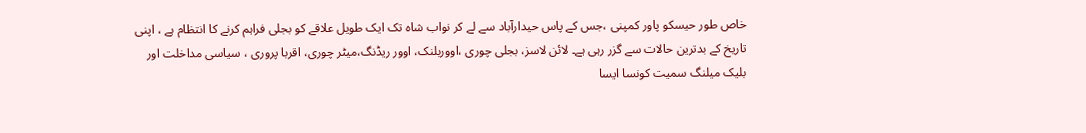خاص طور حیسکو پاور کمپنی ،جس کے پاس حیدارآباد سے لے کر نواب شاہ تک ایک طویل علاقے کو بجلی فراہم کرنے کا انتظام ہے ، اپنی تاریخ کے بدترین حالات سے گزر رہی ہے۔ لائن لاسز، بجلی چوری ،اووربلنک، اوور ریڈنگ،میٹر چوری، اقربا پروری ، سیاسی مداخلت اور بلیک میلنگ سمیت کونسا ایسا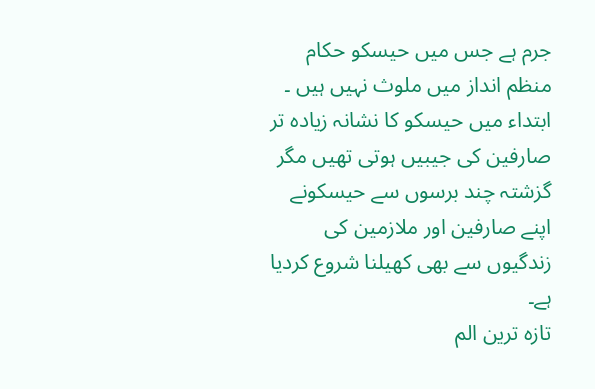جرم ہے جس میں حیسکو حکام منظم انداز میں ملوث نہیں ہیں ۔ ابتداء میں حیسکو کا نشانہ زیادہ تر صارفین کی جیبیں ہوتی تھیں مگر گزشتہ چند برسوں سے حیسکونے اپنے صارفین اور ملازمین کی زندگیوں سے بھی کھیلنا شروع کردیا ہے۔
تازہ ترین الم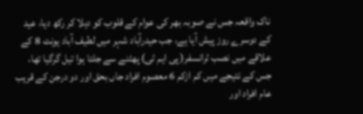ناک واقعہ جس نے صوبہ بھر کی عوام کے قلوب کو دہلا کر رکھ دیا، عید کے دوسرے روز پیش آیا ہے، جب حیدرآباد شہر میں لطیف آباد یونٹ 8 کے علاقے میں نصب ٹرانسفر( پی ایم ٹی) پھٹنے سے جلتا ہوا تیل گرگیا تھا، جس کے نتیجے میں کم ازکم 6 معصوم افراد جاں بحق اور دو درجن کے قریب عام افراد اور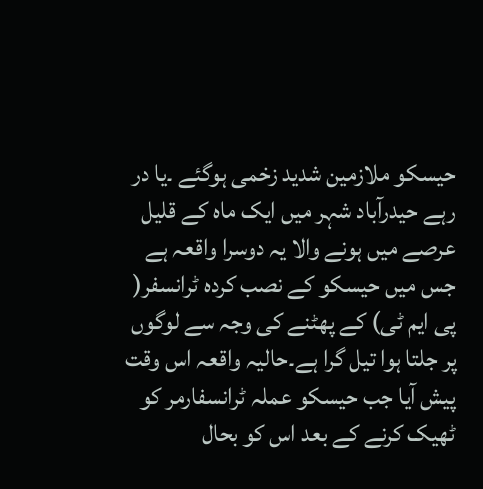حیسکو ملازمین شدید زخمی ہوگئے ۔یا در رہے حیدرآباد شہر میں ایک ماہ کے قلیل عرصے میں ہونے والا یہ دوسرا واقعہ ہے جس میں حیسکو کے نصب کردہ ٹرانسفر( پی ایم ٹی) کے پھٹنے کی وجہ سے لوگوں پر جلتا ہوا تیل گرا ہے۔حالیہ واقعہ اس وقت پیش آیا جب حیسکو عملہ ٹرانسفارمر کو ٹھیک کرنے کے بعد اس کو بحال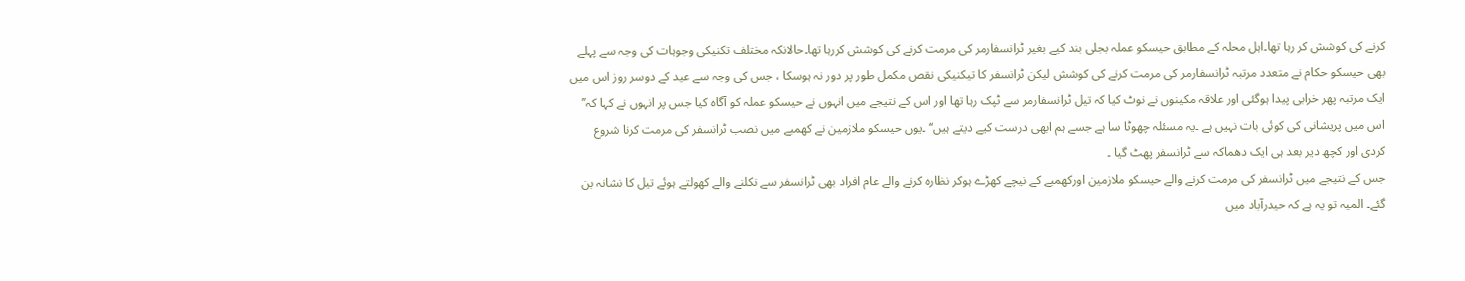کرنے کی کوشش کر رہا تھا۔اہل محلہ کے مطابق حیسکو عملہ بجلی بند کیے بغیر ٹرانسفارمر کی مرمت کرنے کی کوشش کررہا تھا۔حالانکہ مختلف تکنیکی وجوہات کی وجہ سے پہلے بھی حیسکو حکام نے متعدد مرتبہ ٹرانسفارمر کی مرمت کرنے کی کوشش لیکن ٹرانسفر کا تیکنیکی نقص مکمل طور پر دور نہ ہوسکا ، جس کی وجہ سے عید کے دوسر روز اس میں ایک مرتبہ پھر خرابی پیدا ہوگئی اور علاقہ مکینوں نے نوٹ کیا کہ تیل ٹرانسفارمر سے ٹپک رہا تھا اور اس کے نتیجے میں انہوں نے حیسکو عملہ کو آگاہ کیا جس پر انہوں نے کہا کہ’’ اس میں پریشانی کی کوئی بات نہیں ہے ۔یہ مسئلہ چھوٹا سا ہے جسے ہم ابھی درست کیے دیتے ہیں‘‘ ۔یوں حیسکو ملازمین نے کھمبے میں نصب ٹرانسفر کی مرمت کرنا شروع کردی اور کچھ دیر بعد ہی ایک دھماکہ سے ٹرانسفر پھٹ گیا ۔
جس کے نتیجے میں ٹرانسفر کی مرمت کرنے والے حیسکو ملازمین اورکھمبے کے نیچے کھڑے ہوکر نظارہ کرنے والے عام افراد بھی ٹرانسفر سے نکلنے والے کھولتے ہوئے تیل کا نشانہ بن گئے۔ المیہ تو یہ ہے کہ حیدرآباد میں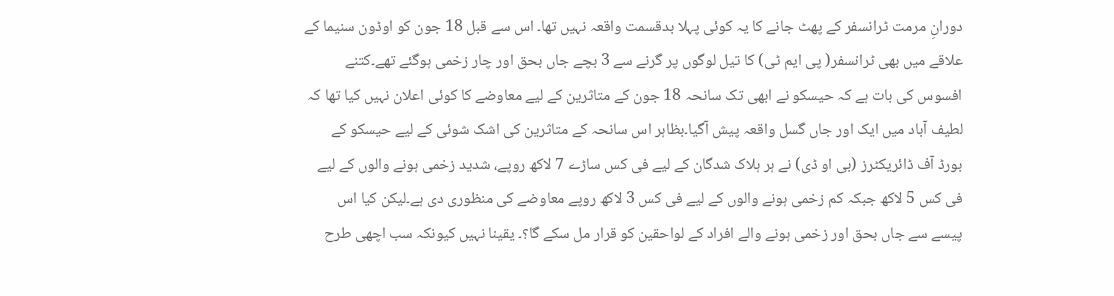دورانِ مرمت ٹرانسفر کے پھٹ جانے کا یہ کوئی پہلا بدقسمت واقعہ نہیں تھا۔ اس سے قبل 18 جون کو اوڈون سنیما کے علاقے میں بھی ٹرانسفر( پی ایم ٹی) کا تیل لوگوں پر گرنے سے 3 بچے جاں بحق اور چار زخمی ہوگئے تھے۔کتنے افسوس کی بات ہے کہ حیسکو نے ابھی تک سانحہ 18 جون کے متاثرین کے لیے معاوضے کا کوئی اعلان نہیں کیا تھا کہ لطیف آباد میں ایک اور جاں گسل واقعہ پیش آگیا۔بظاہر اس سانحہ کے متاثرین کی اشک شوئی کے لیے حیسکو کے بورڈ آف ڈائریکٹرز (بی او ڈی) نے ہر ہلاک شدگان کے لیے فی کس ساڑے 7 لاکھ روپے، شدید زخمی ہونے والوں کے لیے فی کس 5 لاکھ جبکہ کم زخمی ہونے والوں کے لیے فی کس 3 لاکھ روپے معاوضے کی منظوری دی ہے۔لیکن کیا اس پیسے سے جاں بحق اور زخمی ہونے والے افراد کے لواحقین کو قرار مل سکے گا؟۔ یقینا نہیں کیونکہ سب اچھی طرح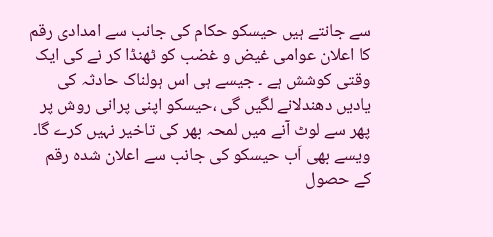سے جانتے ہیں حیسکو حکام کی جانب سے امدادی رقم کا اعلان عوامی غیض و غضب کو ٹھنڈا کر نے کی ایک وقتی کوشش ہے ۔ جیسے ہی اس ہولناک حادثہ کی یادیں دھندلانے لگیں گی ،حیسکو اپنی پرانی روش پر پھر سے لوٹ آنے میں لمحہ بھر کی تاخیر نہیں کرے گا۔ ویسے بھی اَب حیسکو کی جانب سے اعلان شدہ رقم کے حصول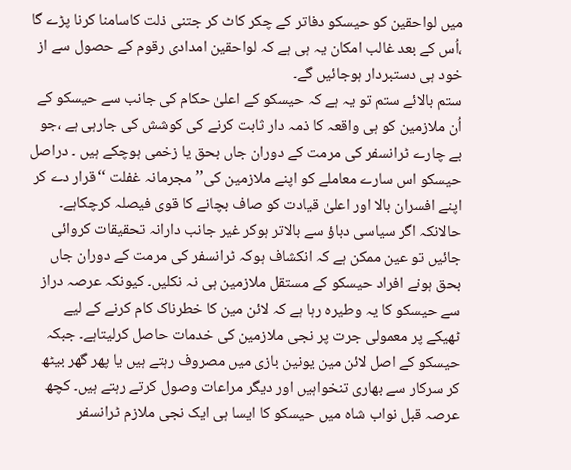میں لواحقین کو حیسکو دفاتر کے چکر کاٹ کر جتنی ذلت کاسامنا کرنا پڑے گا ،اُس کے بعد غالب امکان یہ ہی ہے کہ لواحقین امدادی رقوم کے حصول سے از خود ہی دستبردار ہوجائیں گے۔
ستم بالائے ستم تو یہ ہے کہ حیسکو کے اعلیٰ حکام کی جانب سے حیسکو کے اُن ملازمین کو ہی واقعہ کا ذمہ دار ثابت کرنے کی کوشش کی جارہی ہے ،جو بے چارے ٹرانسفر کی مرمت کے دوران جاں بحق یا زخمی ہوچکے ہیں ۔ دراصل حیسکو اس سارے معاملے کو اپنے ملازمین کی’’مجرمانہ غفلت ‘‘قرار دے کر اپنے افسران بالا اور اعلیٰ قیادت کو صاف بچانے کا قوی فیصلہ کرچکاہے۔ حالانکہ اگر سیاسی دباؤ سے بالاتر ہوکر غیر جانب دارانہ تحقیقات کروائی جائیں تو عین ممکن ہے کہ انکشاف ہوکہ ٹرانسفر کی مرمت کے دوران جاں بحق ہونے افراد حیسکو کے مستقل ملازمین ہی نہ نکلیں۔ کیونکہ عرصہ دراز سے حیسکو کا یہ وطیرہ رہا ہے کہ لائن مین کا خطرناک کام کرنے کے لیے ٹھیکے پر معمولی جرت پر نجی ملازمین کی خدمات حاصل کرلیتاہے۔ جبکہ حیسکو کے اصل لائن مین یونین بازی میں مصروف رہتے ہیں یا پھر گھر بیٹھ کر سرکار سے بھاری تنخواہیں اور دیگر مراعات وصول کرتے رہتے ہیں۔ کچھ عرصہ قبل نواب شاہ میں حیسکو کا ایسا ہی ایک نجی ملازم ٹرانسفر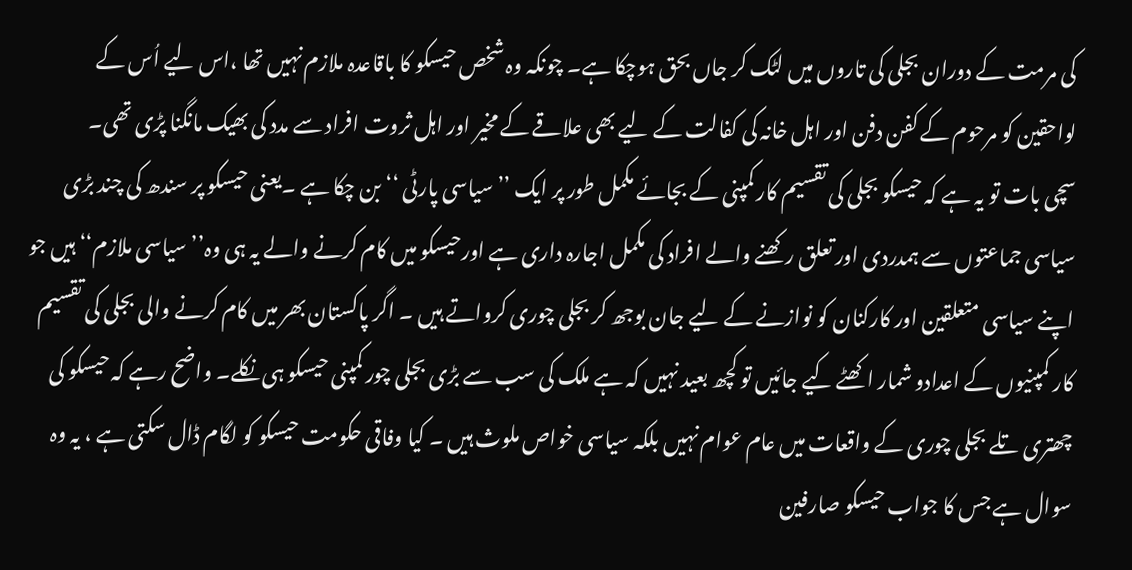کی مرمت کے دوران بجلی کی تاروں میں لٹک کر جاں بحق ہوچکا ہے۔ چونکہ وہ شخص حیسکو کا باقاعدہ ملازم نہیں تھا ،اس لیے اُس کے لواحقین کو مرحوم کے کفن دفن اور اہل خانہ کی کفالت کے لیے بھی علاقے کے مخیر اور اہل ثروت افراد سے مدد کی بھیک مانگنا پڑی تھی۔
سچی بات تو یہ ہے کہ حیسکو بجلی کی تقسیم کار کمپنی کے بجائے مکمل طور پر ایک ’’سیاسی پارٹی ‘‘ بن چکا ہے ۔یعنی حیسکو پر سندھ کی چند بڑی سیاسی جماعتوں سے ہمدردی اور تعلق رکھنے والے افراد کی مکمل اجارہ داری ہے اورحیسکو میں کام کرنے والے یہ ہی وہ’’سیاسی ملازم‘‘ ہیں جو اپنے سیاسی متعلقین اور کارکنان کو نوازنے کے لیے جان بوجھ کر بجلی چوری کرواتے ہیں ۔ اگر پاکستان بھر میں کام کرنے والی بجلی کی تقسیم کار کمپنیوں کے اعدادو شمار اکھٹے کیے جائیں تو کچھ بعید نہیں کہ ہے ملک کی سب سے بڑی بجلی چور کمپنی حیسکو ہی نکلے۔ واضح رہے کہ حیسکو کی چھتری تلے بجلی چوری کے واقعات میں عام عوام نہیں بلکہ سیاسی خواص ملوث ہیں ۔ کیا وفاقی حکومت حیسکو کو لگام ڈال سکتی ہے ، یہ وہ سوال ہے جس کا جواب حیسکو صارفین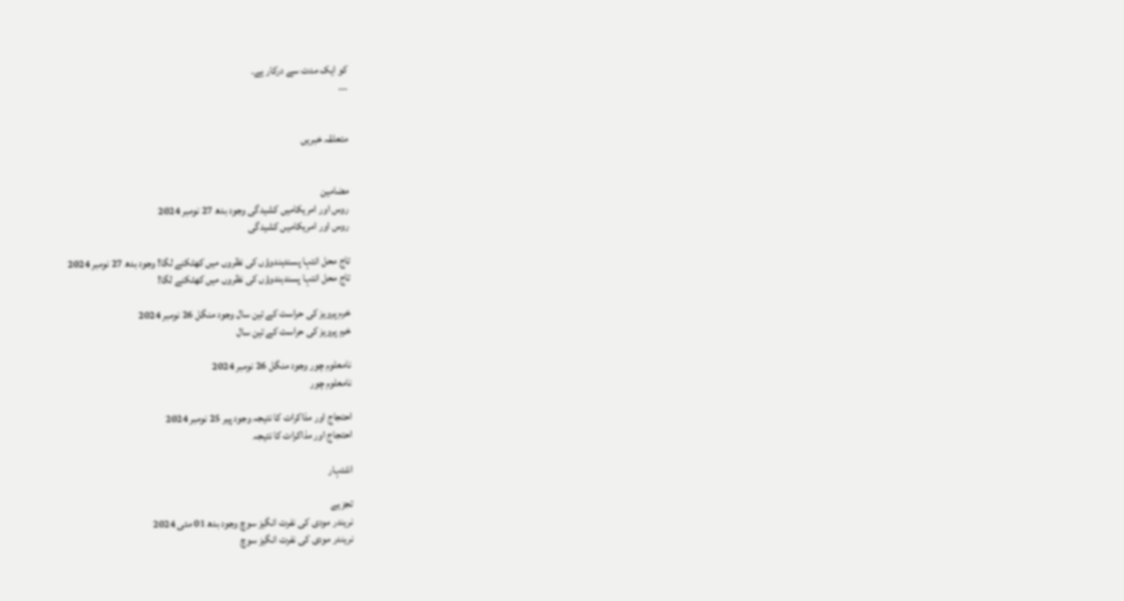کو ایک مدت سے درکار ہے۔
۔۔۔


متعلقہ خبریں


مضامین
روس اور امریکامیں کشیدگی وجود بدھ 27 نومبر 2024
روس اور امریکامیں کشیدگی

تاج محل انتہا پسندہندوؤں کی نظروں میں کھٹکنے لگا! وجود بدھ 27 نومبر 2024
تاج محل انتہا پسندہندوؤں کی نظروں میں کھٹکنے لگا!

خرم پرویز کی حراست کے تین سال وجود منگل 26 نومبر 2024
خرم پرویز کی حراست کے تین سال

نامعلوم چور وجود منگل 26 نومبر 2024
نامعلوم چور

احتجاج اور مذاکرات کا نتیجہ وجود پیر 25 نومبر 2024
احتجاج اور مذاکرات کا نتیجہ

اشتہار

تجزیے
نریندر مودی کی نفرت انگیز سوچ وجود بدھ 01 مئی 2024
نریندر مودی کی نفرت انگیز سوچ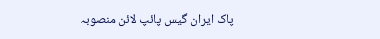پاک ایران گیس پائپ لائن منصوبہ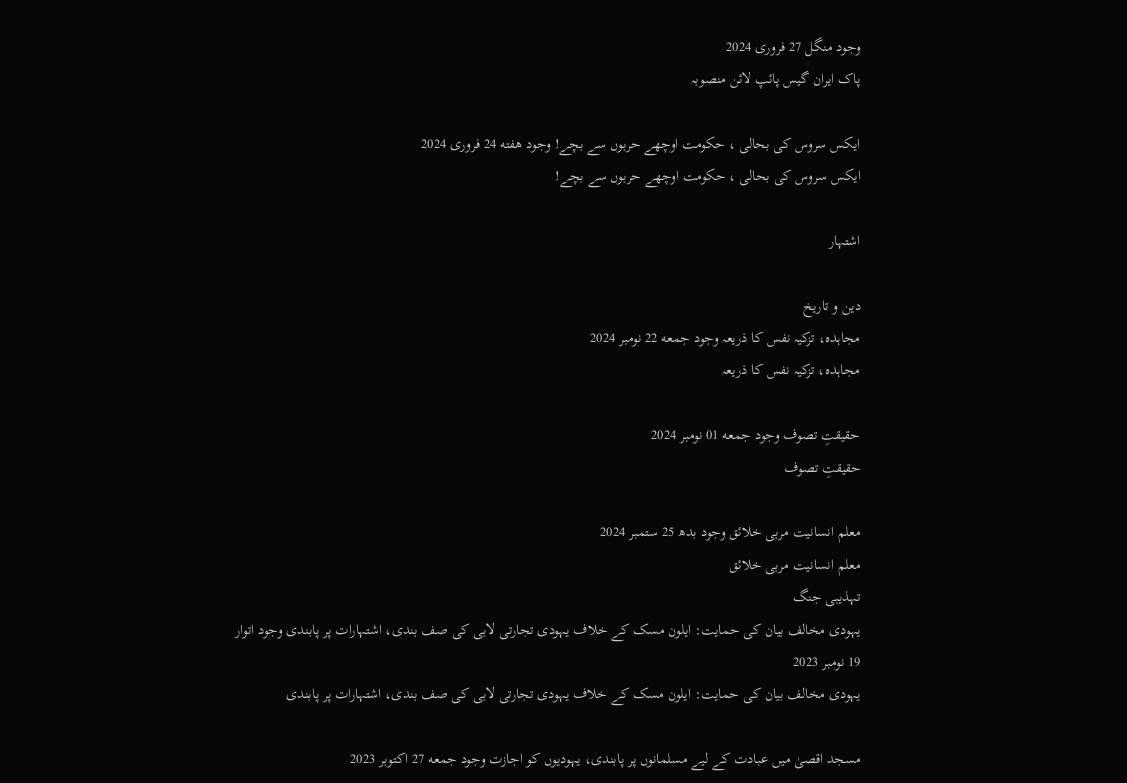وجود منگل 27 فروری 2024
پاک ایران گیس پائپ لائن منصوبہ

ایکس سروس کی بحالی ، حکومت اوچھے حربوں سے بچے! وجود هفته 24 فروری 2024
ایکس سروس کی بحالی ، حکومت اوچھے حربوں سے بچے!

اشتہار

دین و تاریخ
مجاہدہ، تزکیہ نفس کا ذریعہ وجود جمعه 22 نومبر 2024
مجاہدہ، تزکیہ نفس کا ذریعہ

حقیقتِ تصوف وجود جمعه 01 نومبر 2024
حقیقتِ تصوف

معلم انسانیت مربی خلائق وجود بدھ 25 ستمبر 2024
معلم انسانیت مربی خلائق
تہذیبی جنگ
یہودی مخالف بیان کی حمایت: ایلون مسک کے خلاف یہودی تجارتی لابی کی صف بندی، اشتہارات پر پابندی وجود اتوار 19 نومبر 2023
یہودی مخالف بیان کی حمایت: ایلون مسک کے خلاف یہودی تجارتی لابی کی صف بندی، اشتہارات پر پابندی

مسجد اقصیٰ میں عبادت کے لیے مسلمانوں پر پابندی، یہودیوں کو اجازت وجود جمعه 27 اکتوبر 2023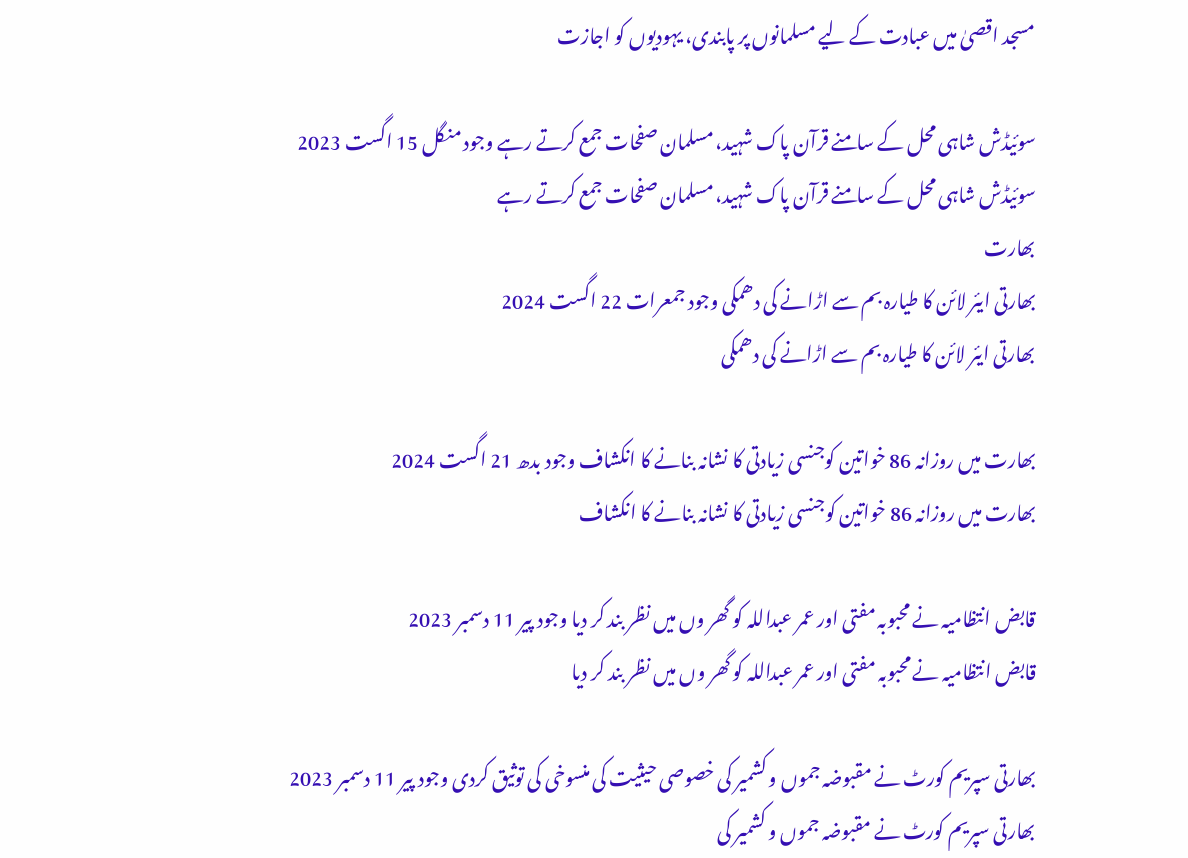مسجد اقصیٰ میں عبادت کے لیے مسلمانوں پر پابندی، یہودیوں کو اجازت

سوئیڈش شاہی محل کے سامنے قرآن پاک شہید، مسلمان صفحات جمع کرتے رہے وجود منگل 15 اگست 2023
سوئیڈش شاہی محل کے سامنے قرآن پاک شہید، مسلمان صفحات جمع کرتے رہے
بھارت
بھارتی ایئر لائن کا طیارہ بم سے اڑانے کی دھمکی وجود جمعرات 22 اگست 2024
بھارتی ایئر لائن کا طیارہ بم سے اڑانے کی دھمکی

بھارت میں روزانہ 86 خواتین کوجنسی زیادتی کا نشانہ بنانے کا انکشاف وجود بدھ 21 اگست 2024
بھارت میں روزانہ 86 خواتین کوجنسی زیادتی کا نشانہ بنانے کا انکشاف

قابض انتظامیہ نے محبوبہ مفتی اور عمر عبداللہ کو گھر وں میں نظر بند کر دیا وجود پیر 11 دسمبر 2023
قابض انتظامیہ نے محبوبہ مفتی اور عمر عبداللہ کو گھر وں میں نظر بند کر دیا

بھارتی سپریم کورٹ نے مقبوضہ جموں و کشمیر کی خصوصی حیثیت کی منسوخی کی توثیق کردی وجود پیر 11 دسمبر 2023
بھارتی سپریم کورٹ نے مقبوضہ جموں و کشمیر کی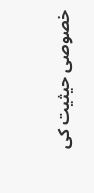خصوصی حیثیت کی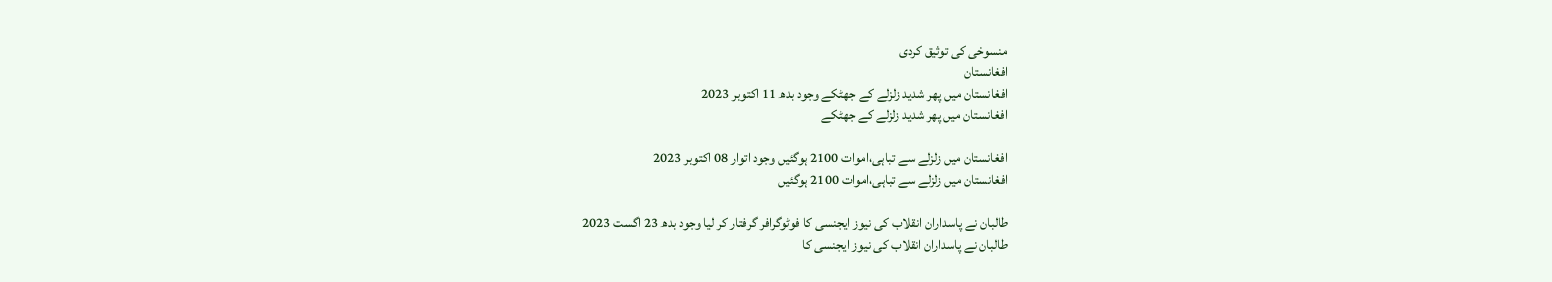منسوخی کی توثیق کردی
افغانستان
افغانستان میں پھر شدید زلزلے کے جھٹکے وجود بدھ 11 اکتوبر 2023
افغانستان میں پھر شدید زلزلے کے جھٹکے

افغانستان میں زلزلے سے تباہی،اموات 2100 ہوگئیں وجود اتوار 08 اکتوبر 2023
افغانستان میں زلزلے سے تباہی،اموات 2100 ہوگئیں

طالبان نے پاسداران انقلاب کی نیوز ایجنسی کا فوٹوگرافر گرفتار کر لیا وجود بدھ 23 اگست 2023
طالبان نے پاسداران انقلاب کی نیوز ایجنسی کا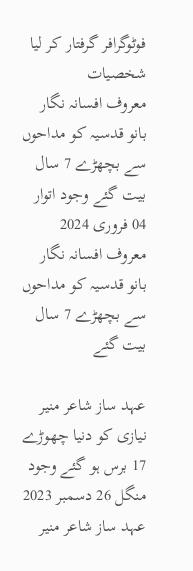فوٹوگرافر گرفتار کر لیا
شخصیات
معروف افسانہ نگار بانو قدسیہ کو مداحوں سے بچھڑے 7 سال بیت گئے وجود اتوار 04 فروری 2024
معروف افسانہ نگار بانو قدسیہ کو مداحوں سے بچھڑے 7 سال بیت گئے

عہد ساز شاعر منیر نیازی کو دنیا چھوڑے 17 برس ہو گئے وجود منگل 26 دسمبر 2023
عہد ساز شاعر منیر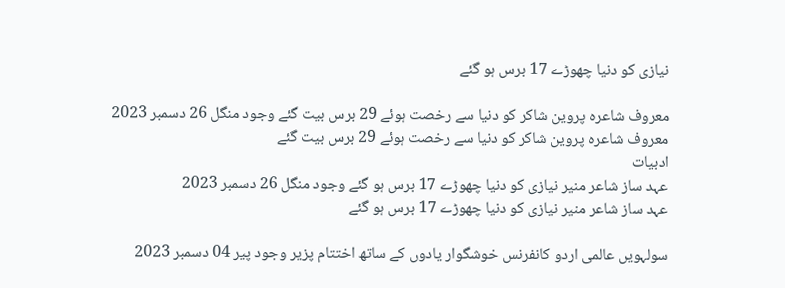نیازی کو دنیا چھوڑے 17 برس ہو گئے

معروف شاعرہ پروین شاکر کو دنیا سے رخصت ہوئے 29 برس بیت گئے وجود منگل 26 دسمبر 2023
معروف شاعرہ پروین شاکر کو دنیا سے رخصت ہوئے 29 برس بیت گئے
ادبیات
عہد ساز شاعر منیر نیازی کو دنیا چھوڑے 17 برس ہو گئے وجود منگل 26 دسمبر 2023
عہد ساز شاعر منیر نیازی کو دنیا چھوڑے 17 برس ہو گئے

سولہویں عالمی اردو کانفرنس خوشگوار یادوں کے ساتھ اختتام پزیر وجود پیر 04 دسمبر 2023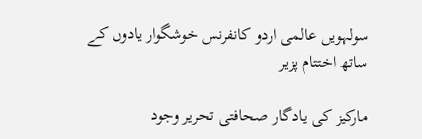سولہویں عالمی اردو کانفرنس خوشگوار یادوں کے ساتھ اختتام پزیر

مارکیز کی یادگار صحافتی تحریر وجود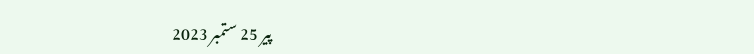پیر 25 ستمبر 2023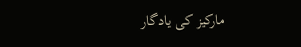مارکیز کی یادگار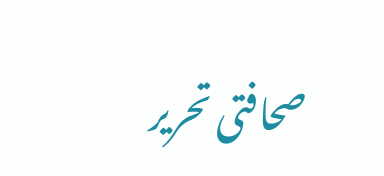صحافتی تحریر